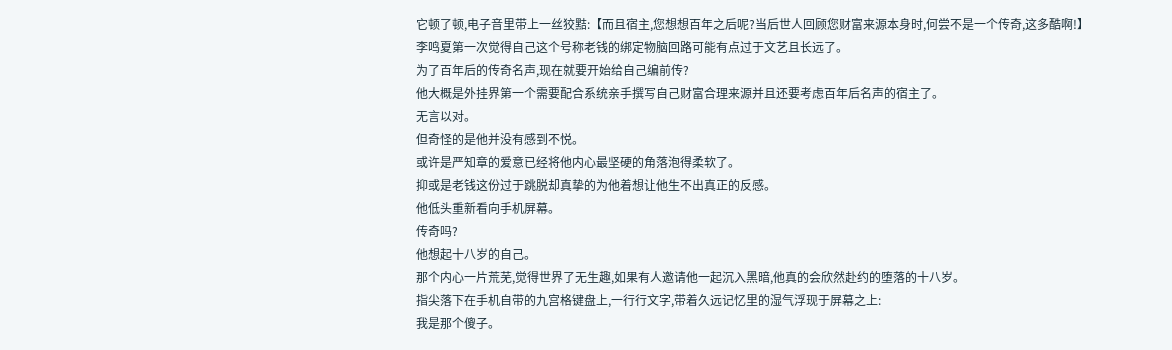它顿了顿,电子音里带上一丝狡黠:【而且宿主,您想想百年之后呢?当后世人回顾您财富来源本身时,何尝不是一个传奇,这多酷啊!】
李鸣夏第一次觉得自己这个号称老钱的绑定物脑回路可能有点过于文艺且长远了。
为了百年后的传奇名声,现在就要开始给自己编前传?
他大概是外挂界第一个需要配合系统亲手撰写自己财富合理来源并且还要考虑百年后名声的宿主了。
无言以对。
但奇怪的是他并没有感到不悦。
或许是严知章的爱意已经将他内心最坚硬的角落泡得柔软了。
抑或是老钱这份过于跳脱却真挚的为他着想让他生不出真正的反感。
他低头重新看向手机屏幕。
传奇吗?
他想起十八岁的自己。
那个内心一片荒芜,觉得世界了无生趣,如果有人邀请他一起沉入黑暗,他真的会欣然赴约的堕落的十八岁。
指尖落下在手机自带的九宫格键盘上,一行行文字,带着久远记忆里的湿气浮现于屏幕之上:
我是那个傻子。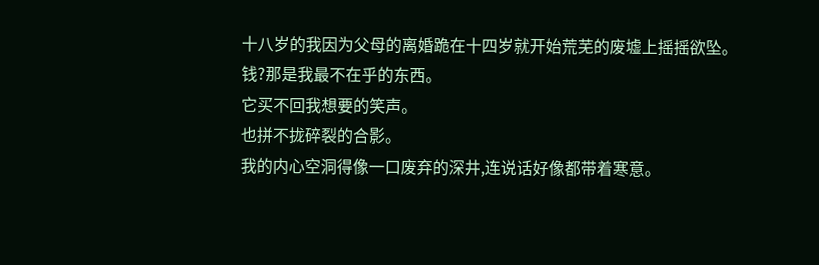十八岁的我因为父母的离婚跪在十四岁就开始荒芜的废墟上摇摇欲坠。
钱?那是我最不在乎的东西。
它买不回我想要的笑声。
也拼不拢碎裂的合影。
我的内心空洞得像一口废弃的深井,连说话好像都带着寒意。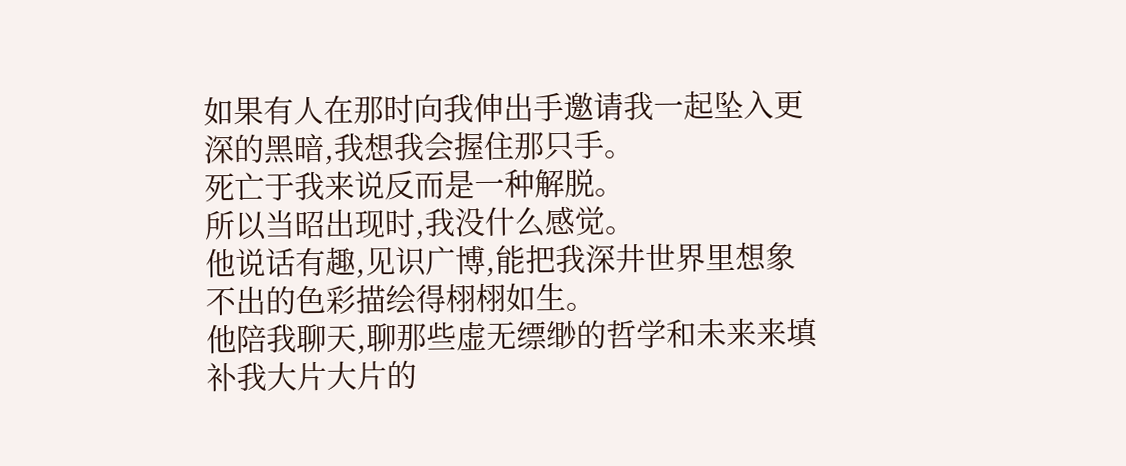如果有人在那时向我伸出手邀请我一起坠入更深的黑暗,我想我会握住那只手。
死亡于我来说反而是一种解脱。
所以当昭出现时,我没什么感觉。
他说话有趣,见识广博,能把我深井世界里想象不出的色彩描绘得栩栩如生。
他陪我聊天,聊那些虚无缥缈的哲学和未来来填补我大片大片的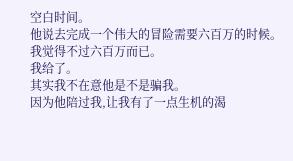空白时间。
他说去完成一个伟大的冒险需要六百万的时候。
我觉得不过六百万而已。
我给了。
其实我不在意他是不是骗我。
因为他陪过我,让我有了一点生机的渴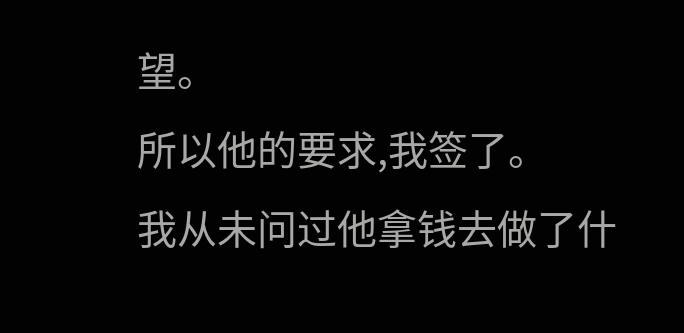望。
所以他的要求,我签了。
我从未问过他拿钱去做了什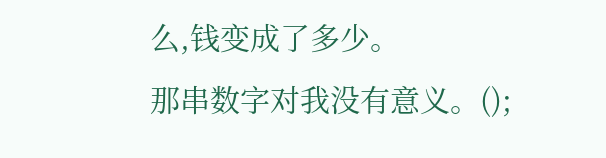么,钱变成了多少。
那串数字对我没有意义。();